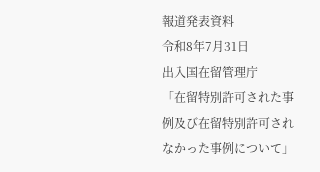報道発表資料
令和8年7月31日
出入国在留管理庁
「在留特別許可された事例及び在留特別許可されなかった事例について」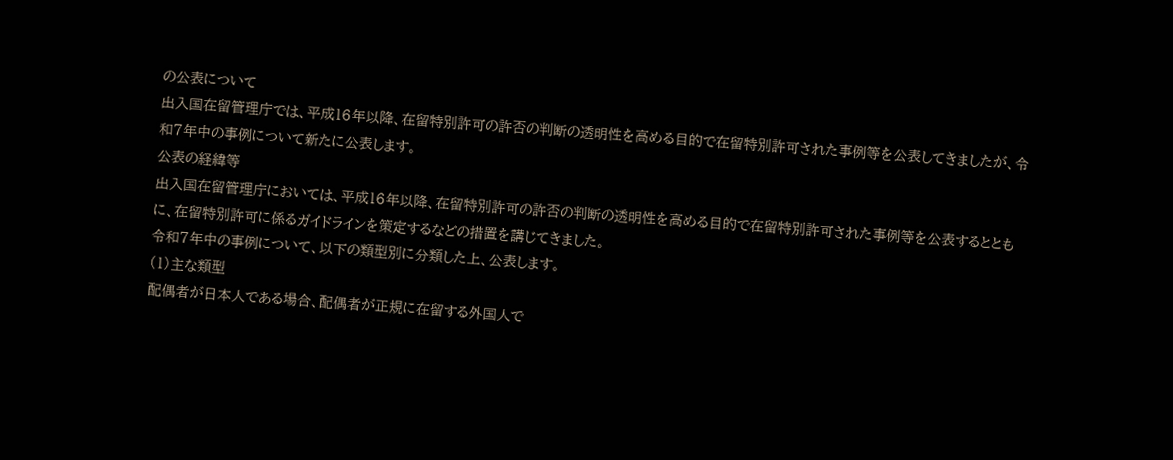の公表について
出入国在留管理庁では、平成16年以降、在留特別許可の許否の判断の透明性を高める目的で在留特別許可された事例等を公表してきましたが、令和7年中の事例について新たに公表します。
公表の経緯等
出入国在留管理庁においては、平成16年以降、在留特別許可の許否の判断の透明性を高める目的で在留特別許可された事例等を公表するとともに、在留特別許可に係るガイドラインを策定するなどの措置を講じてきました。
令和7年中の事例について、以下の類型別に分類した上、公表します。
(1)主な類型
配偶者が日本人である場合、配偶者が正規に在留する外国人で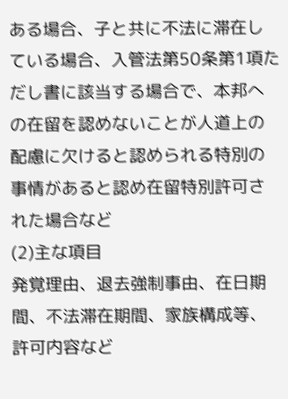ある場合、子と共に不法に滞在している場合、入管法第50条第1項ただし書に該当する場合で、本邦への在留を認めないことが人道上の配慮に欠けると認められる特別の事情があると認め在留特別許可された場合など
(2)主な項目
発覚理由、退去強制事由、在日期間、不法滞在期間、家族構成等、許可内容など